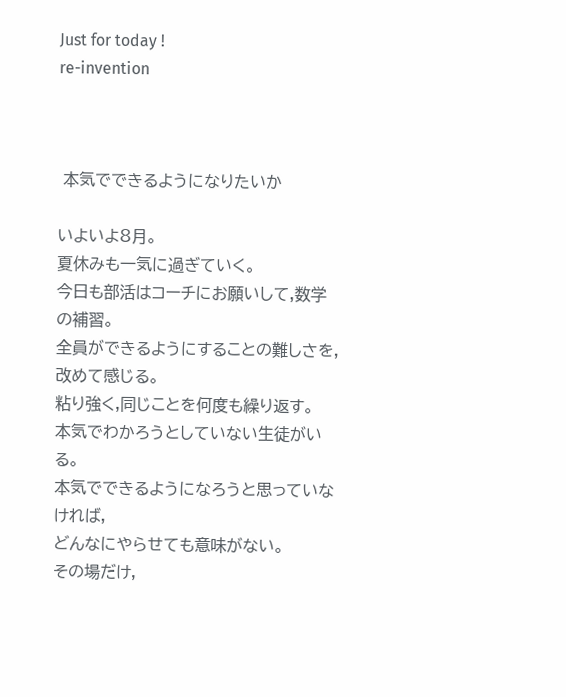Just for today !
re-invention



 本気でできるようになりたいか

いよいよ8月。
夏休みも一気に過ぎていく。
今日も部活はコーチにお願いして,数学の補習。
全員ができるようにすることの難しさを,改めて感じる。
粘り強く,同じことを何度も繰り返す。
本気でわかろうとしていない生徒がいる。
本気でできるようになろうと思っていなければ,
どんなにやらせても意味がない。
その場だけ,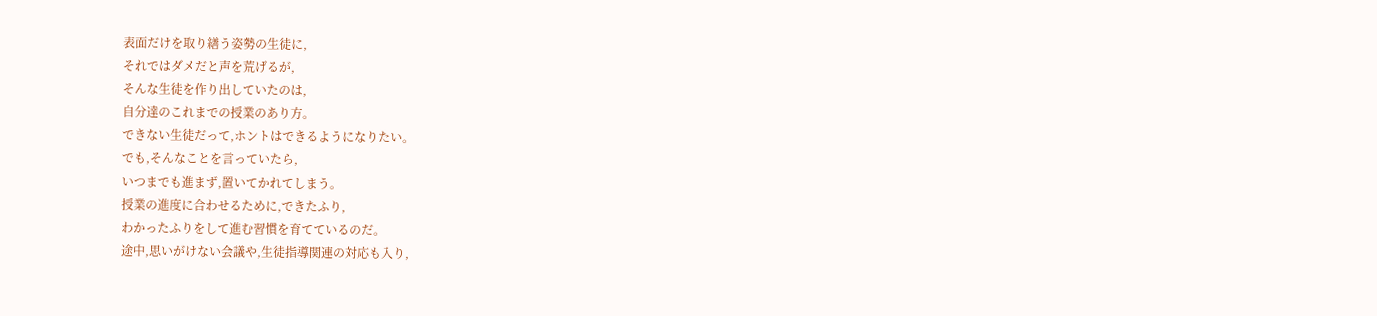表面だけを取り繕う姿勢の生徒に,
それではダメだと声を荒げるが,
そんな生徒を作り出していたのは,
自分達のこれまでの授業のあり方。
できない生徒だって,ホントはできるようになりたい。
でも,そんなことを言っていたら,
いつまでも進まず,置いてかれてしまう。
授業の進度に合わせるために,できたふり,
わかったふりをして進む習慣を育てているのだ。
途中,思いがけない会議や,生徒指導関連の対応も入り,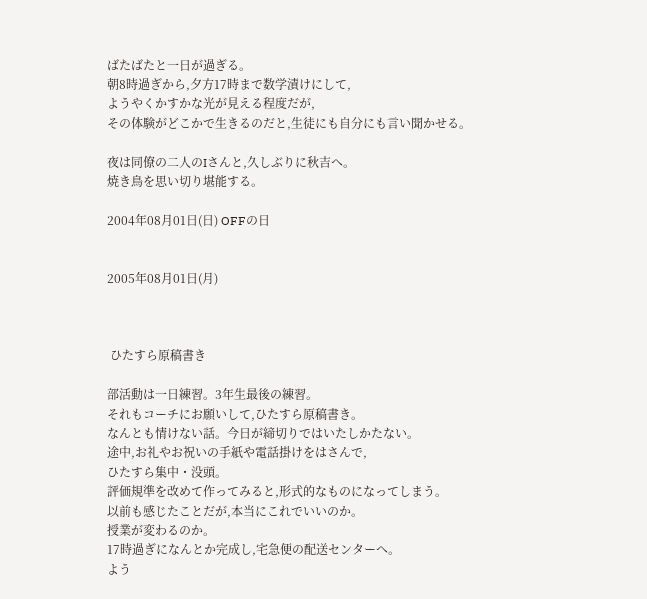ばたばたと一日が過ぎる。
朝8時過ぎから,夕方17時まで数学漬けにして,
ようやくかすかな光が見える程度だが,
その体験がどこかで生きるのだと,生徒にも自分にも言い聞かせる。

夜は同僚の二人のIさんと,久しぶりに秋吉へ。
焼き鳥を思い切り堪能する。

2004年08月01日(日) OFFの日


2005年08月01日(月)



 ひたすら原稿書き

部活動は一日練習。3年生最後の練習。
それもコーチにお願いして,ひたすら原稿書き。
なんとも情けない話。今日が締切りではいたしかたない。
途中,お礼やお祝いの手紙や電話掛けをはさんで,
ひたすら集中・没頭。
評価規準を改めて作ってみると,形式的なものになってしまう。
以前も感じたことだが,本当にこれでいいのか。
授業が変わるのか。
17時過ぎになんとか完成し,宅急便の配送センターへ。
よう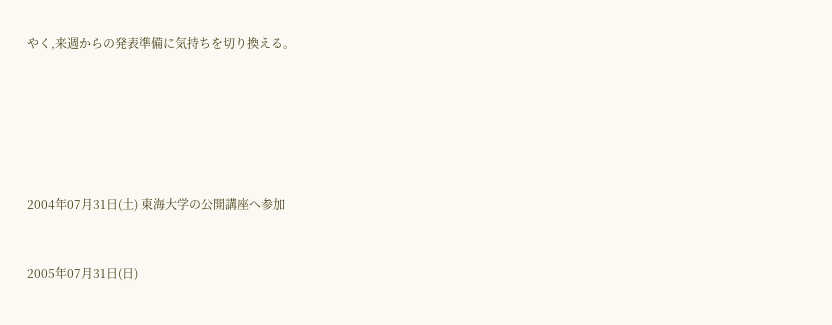やく,来週からの発表準備に気持ちを切り換える。






2004年07月31日(土) 東海大学の公開講座へ参加


2005年07月31日(日)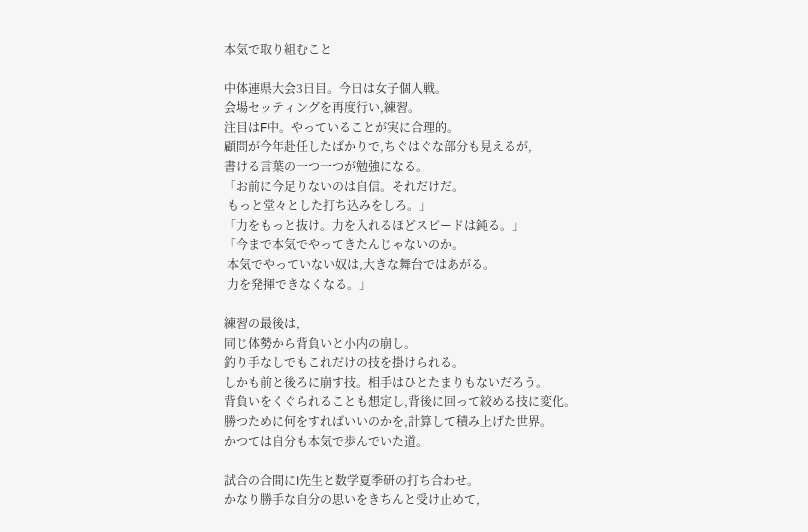本気で取り組むこと

中体連県大会3日目。今日は女子個人戦。
会場セッティングを再度行い,練習。
注目はF中。やっていることが実に合理的。
顧問が今年赴任したばかりで,ちぐはぐな部分も見えるが,
書ける言葉の一つ一つが勉強になる。
「お前に今足りないのは自信。それだけだ。
 もっと堂々とした打ち込みをしろ。」
「力をもっと抜け。力を入れるほどスピードは鈍る。」
「今まで本気でやってきたんじゃないのか。
 本気でやっていない奴は,大きな舞台ではあがる。
 力を発揮できなくなる。」

練習の最後は,
同じ体勢から背負いと小内の崩し。
釣り手なしでもこれだけの技を掛けられる。
しかも前と後ろに崩す技。相手はひとたまりもないだろう。
背負いをくぐられることも想定し,背後に回って絞める技に変化。
勝つために何をすればいいのかを,計算して積み上げた世界。
かつては自分も本気で歩んでいた道。

試合の合間にI先生と数学夏季研の打ち合わせ。
かなり勝手な自分の思いをきちんと受け止めて,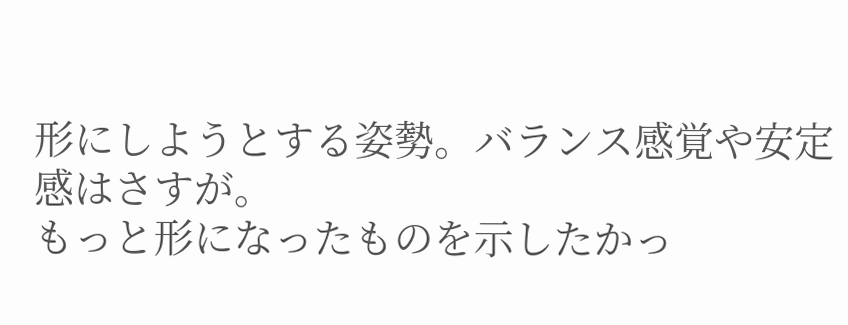形にしようとする姿勢。バランス感覚や安定感はさすが。
もっと形になったものを示したかっ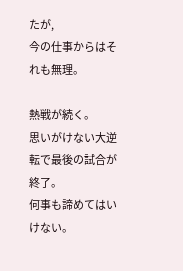たが,
今の仕事からはそれも無理。

熱戦が続く。
思いがけない大逆転で最後の試合が終了。
何事も諦めてはいけない。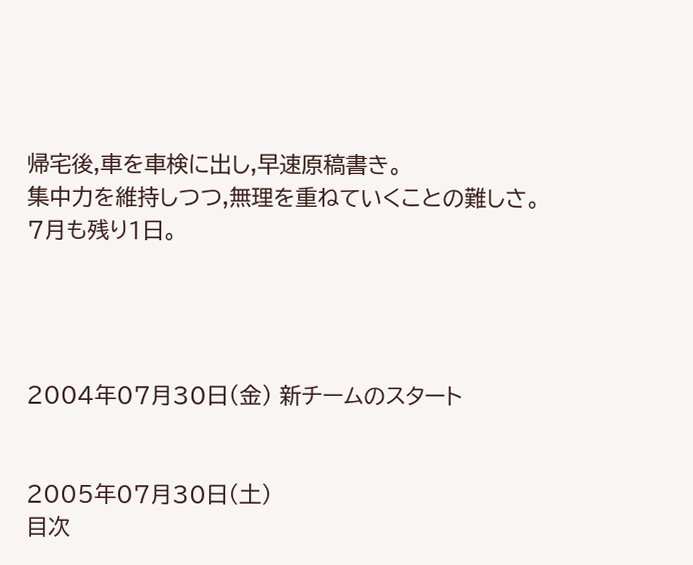帰宅後,車を車検に出し,早速原稿書き。
集中力を維持しつつ,無理を重ねていくことの難しさ。
7月も残り1日。




2004年07月30日(金) 新チームのスタート


2005年07月30日(土)
目次